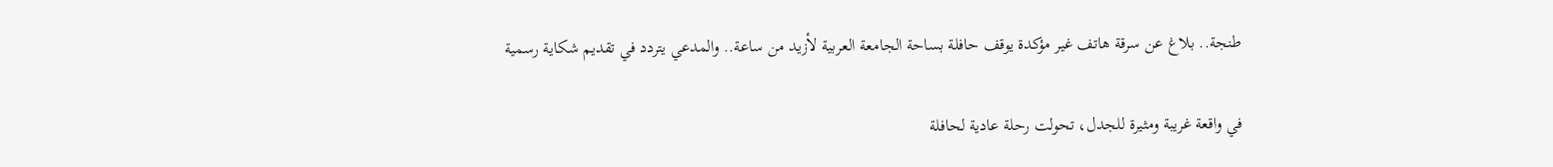طنجة.. بلاغ عن سرقة هاتف غير مؤكدة يوقف حافلة بساحة الجامعة العربية لأزيد من ساعة.. والمدعي يتردد في تقديم شكاية رسمية

في واقعة غريبة ومثيرة للجدل، تحولت رحلة عادية لحافلة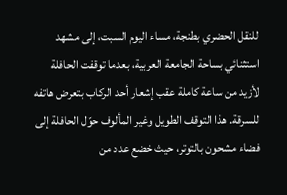للنقل الحضري بطنجة، مساء اليوم السبت، إلى مشهد استثنائي بساحة الجامعة العربية، بعدما توقفت الحافلة لأزيد من ساعة كاملة عقب إشعار أحد الركاب بتعرض هاتفه للسرقة. هذا التوقف الطويل وغير المألوف حوّل الحافلة إلى فضاء مشحون بالتوتر، حيث خضع عدد من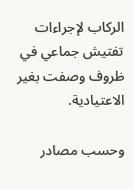الركاب لإجراءات تفتيش جماعي في ظروف وصفت بغير الاعتيادية.

وحسب مصادر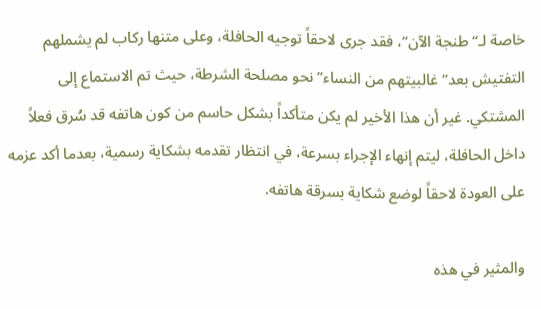خاصة لـ“طنجة الآن”، فقد جرى لاحقاً توجيه الحافلة، وعلى متنها ركاب لم يشملهم التفتيش بعد”غالبيتهم من النساء”نحو مصلحة الشرطة، حيث تم الاستماع إلى المشتكي. غير أن هذا الأخير لم يكن متأكداً بشكل حاسم من كون هاتفه قد سُرق فعلاً داخل الحافلة، ليتم إنهاء الإجراء بسرعة، في انتظار تقدمه بشكاية رسمية، بعدما أكد عزمه على العودة لاحقاً لوضع شكاية بسرقة هاتفه.

والمثير في هذه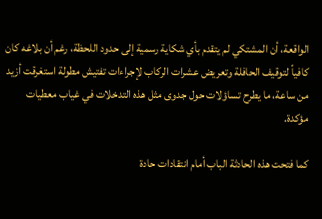الواقعة، أن المشتكي لم يتقدم بأي شكاية رسمية إلى حدود اللحظة، رغم أن بلاغه كان كافياً لتوقيف الحافلة وتعريض عشرات الركاب لإجراءات تفتيش مطولة استغرقت أزيد من ساعة، ما يطرح تساؤلات حول جدوى مثل هذه التدخلات في غياب معطيات مؤكدة.

كما فتحت هذه الحادثة الباب أمام انتقادات حادة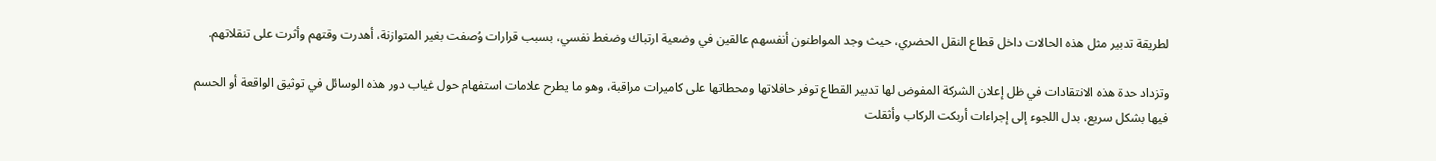لطريقة تدبير مثل هذه الحالات داخل قطاع النقل الحضري، حيث وجد المواطنون أنفسهم عالقين في وضعية ارتباك وضغط نفسي، بسبب قرارات وُصفت بغير المتوازنة، أهدرت وقتهم وأثرت على تنقلاتهم.

وتزداد حدة هذه الانتقادات في ظل إعلان الشركة المفوض لها تدبير القطاع توفر حافلاتها ومحطاتها على كاميرات مراقبة، وهو ما يطرح علامات استفهام حول غياب دور هذه الوسائل في توثيق الواقعة أو الحسم فيها بشكل سريع، بدل اللجوء إلى إجراءات أربكت الركاب وأثقلت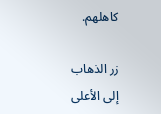كاهلهم.

زر الذهاب إلى الأعلى